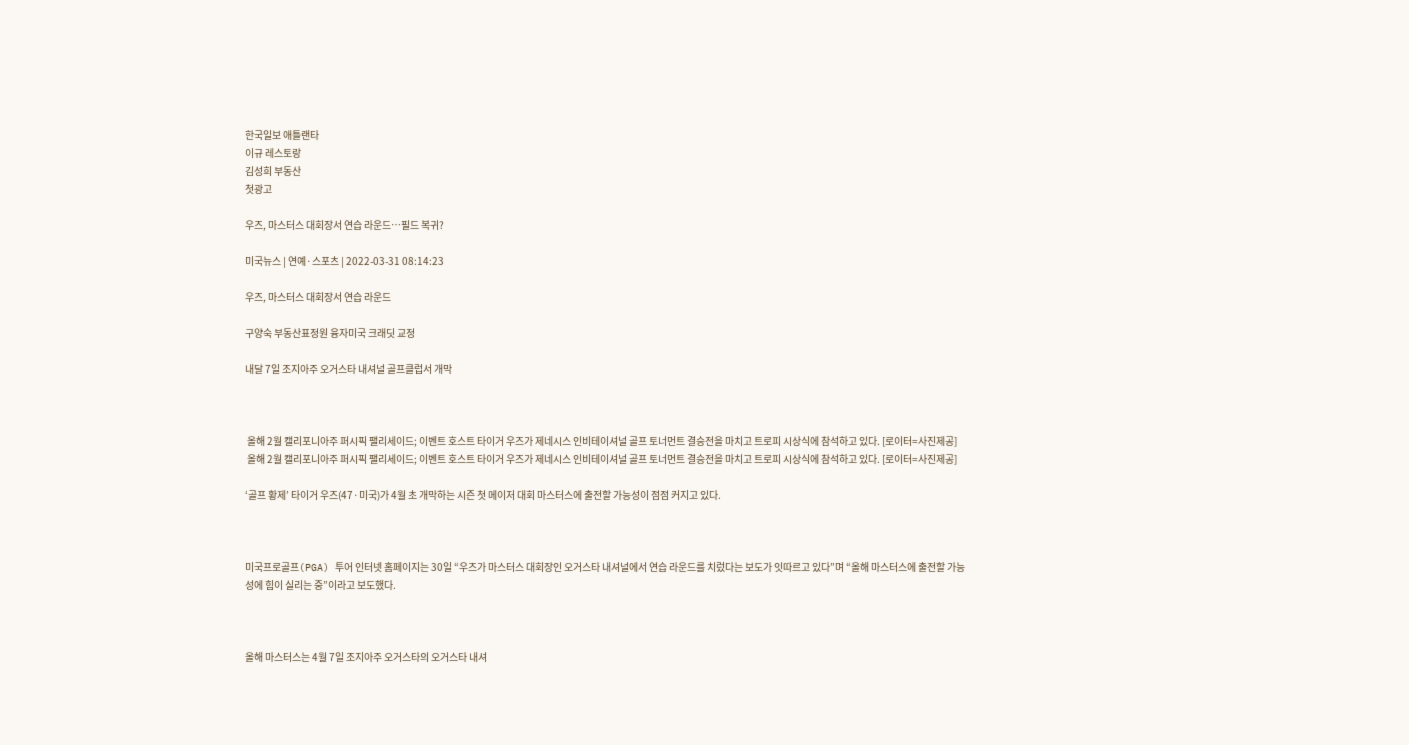한국일보 애틀랜타
이규 레스토랑
김성희 부동산
첫광고

우즈, 마스터스 대회장서 연습 라운드…필드 복귀?

미국뉴스 | 연예·스포츠 | 2022-03-31 08:14:23

우즈, 마스터스 대회장서 연습 라운드

구양숙 부동산표정원 융자미국 크래딧 교정

내달 7일 조지아주 오거스타 내셔널 골프클럽서 개막



 올해 2월 캘리포니아주 퍼시픽 팰리세이드; 이벤트 호스트 타이거 우즈가 제네시스 인비테이셔널 골프 토너먼트 결승전을 마치고 트로피 시상식에 참석하고 있다. [로이터=사진제공]
 올해 2월 캘리포니아주 퍼시픽 팰리세이드; 이벤트 호스트 타이거 우즈가 제네시스 인비테이셔널 골프 토너먼트 결승전을 마치고 트로피 시상식에 참석하고 있다. [로이터=사진제공]

‘골프 황제’ 타이거 우즈(47·미국)가 4월 초 개막하는 시즌 첫 메이저 대회 마스터스에 출전할 가능성이 점점 커지고 있다.



미국프로골프(PGA) 투어 인터넷 홈페이지는 30일 “우즈가 마스터스 대회장인 오거스타 내셔널에서 연습 라운드를 치렀다는 보도가 잇따르고 있다”며 “올해 마스터스에 출전할 가능성에 힘이 실리는 중”이라고 보도했다.



올해 마스터스는 4월 7일 조지아주 오거스타의 오거스타 내셔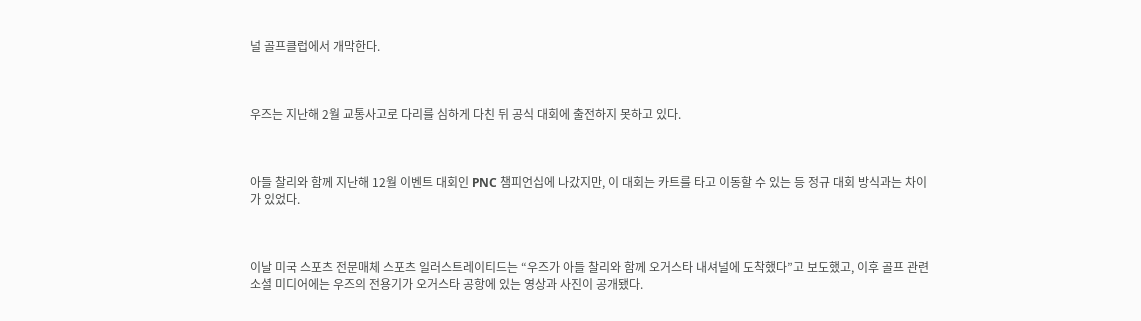널 골프클럽에서 개막한다.



우즈는 지난해 2월 교통사고로 다리를 심하게 다친 뒤 공식 대회에 출전하지 못하고 있다.



아들 찰리와 함께 지난해 12월 이벤트 대회인 PNC 챔피언십에 나갔지만, 이 대회는 카트를 타고 이동할 수 있는 등 정규 대회 방식과는 차이가 있었다.



이날 미국 스포츠 전문매체 스포츠 일러스트레이티드는 “우즈가 아들 찰리와 함께 오거스타 내셔널에 도착했다”고 보도했고, 이후 골프 관련 소셜 미디어에는 우즈의 전용기가 오거스타 공항에 있는 영상과 사진이 공개됐다.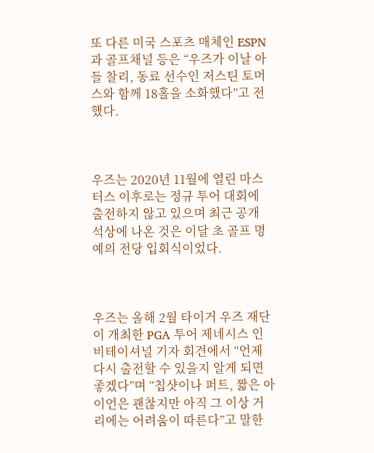또 다른 미국 스포츠 매체인 ESPN과 골프채널 등은 “우즈가 이날 아들 찰리, 동료 선수인 저스틴 토머스와 함께 18홀을 소화했다”고 전했다.



우즈는 2020년 11월에 열린 마스터스 이후로는 정규 투어 대회에 출전하지 않고 있으며 최근 공개 석상에 나온 것은 이달 초 골프 명예의 전당 입회식이었다.



우즈는 올해 2월 타이거 우즈 재단이 개최한 PGA 투어 제네시스 인비테이셔널 기자 회견에서 “언제 다시 출전할 수 있을지 알게 되면 좋겠다”며 “칩샷이나 퍼트, 짧은 아이언은 괜찮지만 아직 그 이상 거리에는 어려움이 따른다”고 말한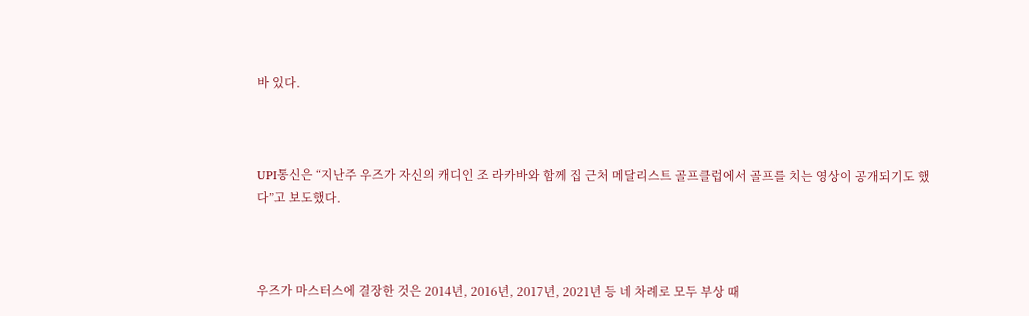바 있다.



UPI통신은 “지난주 우즈가 자신의 캐디인 조 라카바와 함께 집 근처 메달리스트 골프클럽에서 골프를 치는 영상이 공개되기도 했다”고 보도했다.



우즈가 마스터스에 결장한 것은 2014년, 2016년, 2017년, 2021년 등 네 차례로 모두 부상 때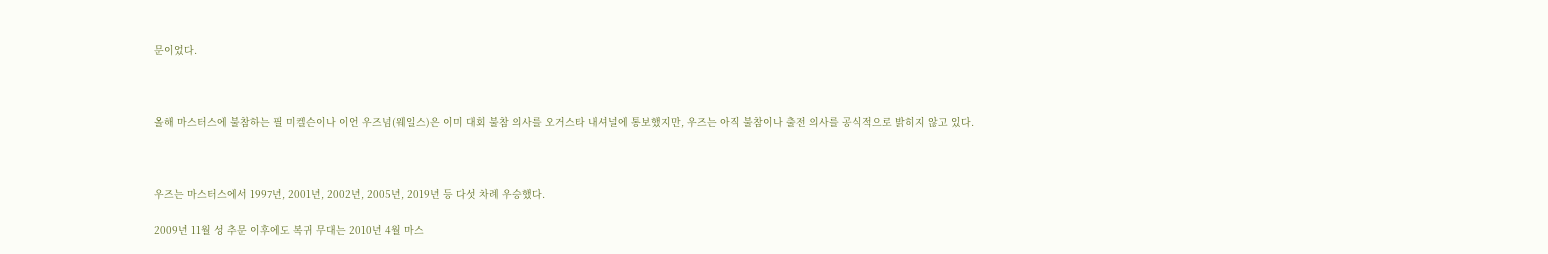문이었다.



올해 마스터스에 불참하는 필 미켈슨이나 이언 우즈넘(웨일스)은 이미 대회 불참 의사를 오거스타 내셔널에 통보했지만, 우즈는 아직 불참이나 출전 의사를 공식적으로 밝히지 않고 있다.



우즈는 마스터스에서 1997년, 2001년, 2002년, 2005년, 2019년 등 다섯 차례 우승했다.

2009년 11월 성 추문 이후에도 복귀 무대는 2010년 4월 마스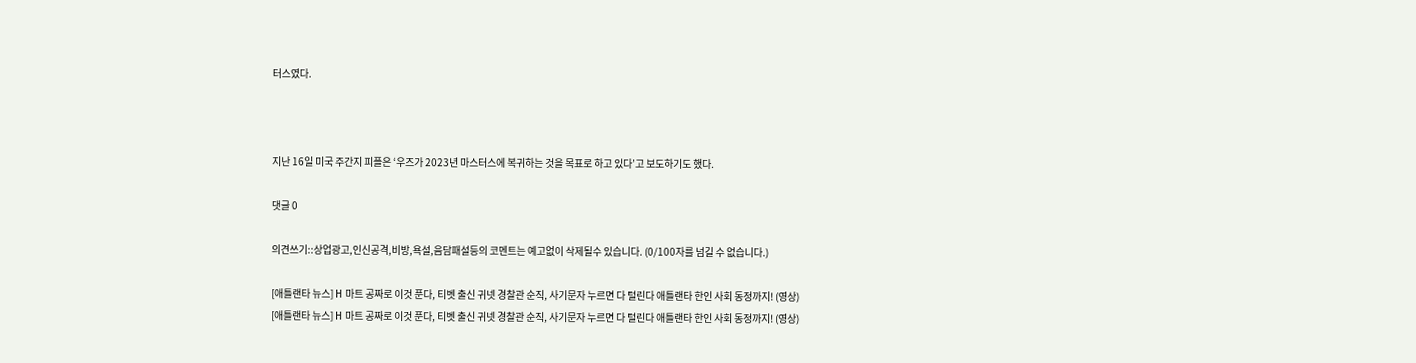터스였다.



지난 16일 미국 주간지 피플은 ‘우즈가 2023년 마스터스에 복귀하는 것을 목표로 하고 있다’고 보도하기도 했다.

댓글 0

의견쓰기::상업광고,인신공격,비방,욕설,음담패설등의 코멘트는 예고없이 삭제될수 있습니다. (0/100자를 넘길 수 없습니다.)

[애틀랜타 뉴스] H 마트 공짜로 이것 푼다, 티벳 출신 귀넷 경찰관 순직, 사기문자 누르면 다 털린다 애틀랜타 한인 사회 동정까지! (영상)
[애틀랜타 뉴스] H 마트 공짜로 이것 푼다, 티벳 출신 귀넷 경찰관 순직, 사기문자 누르면 다 털린다 애틀랜타 한인 사회 동정까지! (영상)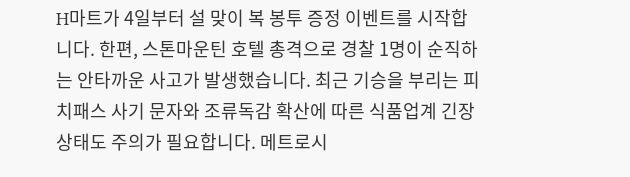H마트가 4일부터 설 맞이 복 봉투 증정 이벤트를 시작합니다. 한편, 스톤마운틴 호텔 총격으로 경찰 1명이 순직하는 안타까운 사고가 발생했습니다. 최근 기승을 부리는 피치패스 사기 문자와 조류독감 확산에 따른 식품업계 긴장 상태도 주의가 필요합니다. 메트로시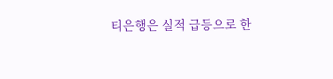티은행은 실적 급등으로 한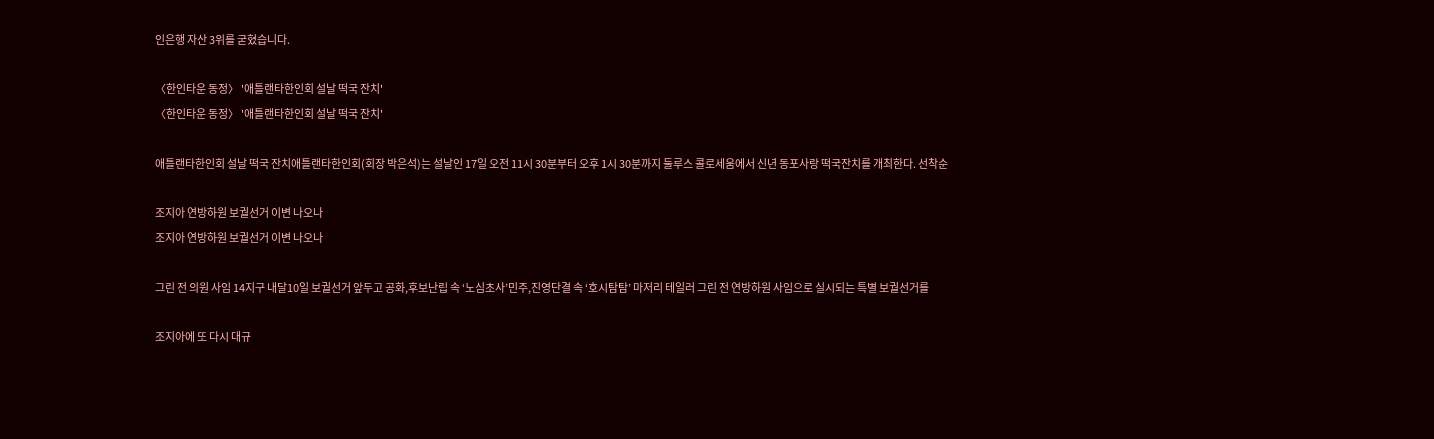인은행 자산 3위를 굳혔습니다.

〈한인타운 동정〉 '애틀랜타한인회 설날 떡국 잔치'
〈한인타운 동정〉 '애틀랜타한인회 설날 떡국 잔치'

애틀랜타한인회 설날 떡국 잔치애틀랜타한인회(회장 박은석)는 설날인 17일 오전 11시 30분부터 오후 1시 30분까지 둘루스 콜로세움에서 신년 동포사랑 떡국잔치를 개최한다. 선착순

조지아 연방하원 보궐선거 이변 나오나
조지아 연방하원 보궐선거 이변 나오나

그린 전 의원 사임 14지구 내달10일 보궐선거 앞두고 공화,후보난립 속 ‘노심초사’민주,진영단결 속 ‘호시탐탐’ 마저리 테일러 그린 전 연방하원 사임으로 실시되는 특별 보궐선거를

조지아에 또 다시 대규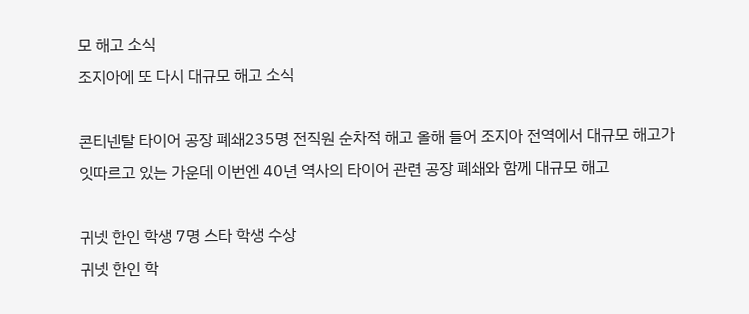모 해고 소식
조지아에 또 다시 대규모 해고 소식

콘티넨탈 타이어 공장 폐쇄235명 전직원 순차적 해고 올해 들어 조지아 전역에서 대규모 해고가 잇따르고 있는 가운데 이번엔 40년 역사의 타이어 관련 공장 폐쇄와 함께 대규모 해고

귀넷 한인 학생 7명 스타 학생 수상
귀넷 한인 학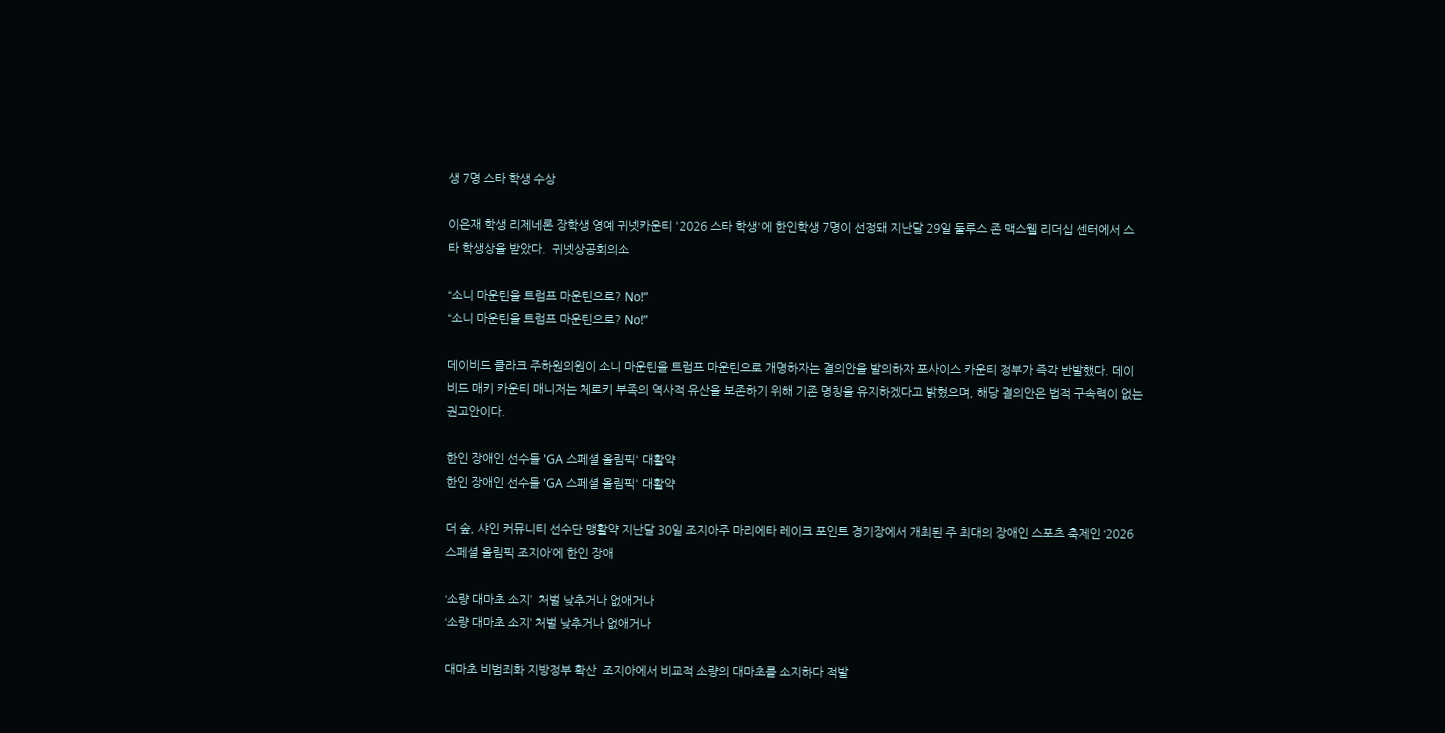생 7명 스타 학생 수상

이은재 학생 리제네론 장학생 영예 귀넷카운티 '2026 스타 학생'에 한인학생 7명이 선정돼 지난달 29일 둘루스 존 맥스웰 리더십 센터에서 스타 학생상을 받았다.  귀넷상공회의소

“소니 마운틴을 트럼프 마운틴으로? No!”
“소니 마운틴을 트럼프 마운틴으로? No!”

데이비드 클라크 주하원의원이 소니 마운틴을 트럼프 마운틴으로 개명하자는 결의안을 발의하자 포사이스 카운티 정부가 즉각 반발했다. 데이비드 매키 카운티 매니저는 체로키 부족의 역사적 유산을 보존하기 위해 기존 명칭을 유지하겠다고 밝혔으며, 해당 결의안은 법적 구속력이 없는 권고안이다.

한인 장애인 선수들 'GA 스페셜 올림픽' 대활약
한인 장애인 선수들 'GA 스페셜 올림픽' 대활약

더 숲, 샤인 커뮤니티 선수단 맹활약 지난달 30일 조지아주 마리에타 레이크 포인트 경기장에서 개최된 주 최대의 장애인 스포츠 축제인 ‘2026 스페셜 올림픽 조지아’에 한인 장애

‘소량 대마초 소지’  처벌 낮추거나 없애거나
‘소량 대마초 소지’ 처벌 낮추거나 없애거나

대마초 비범죄화 지방정부 확산  조지아에서 비교적 소량의 대마초를 소지하다 적발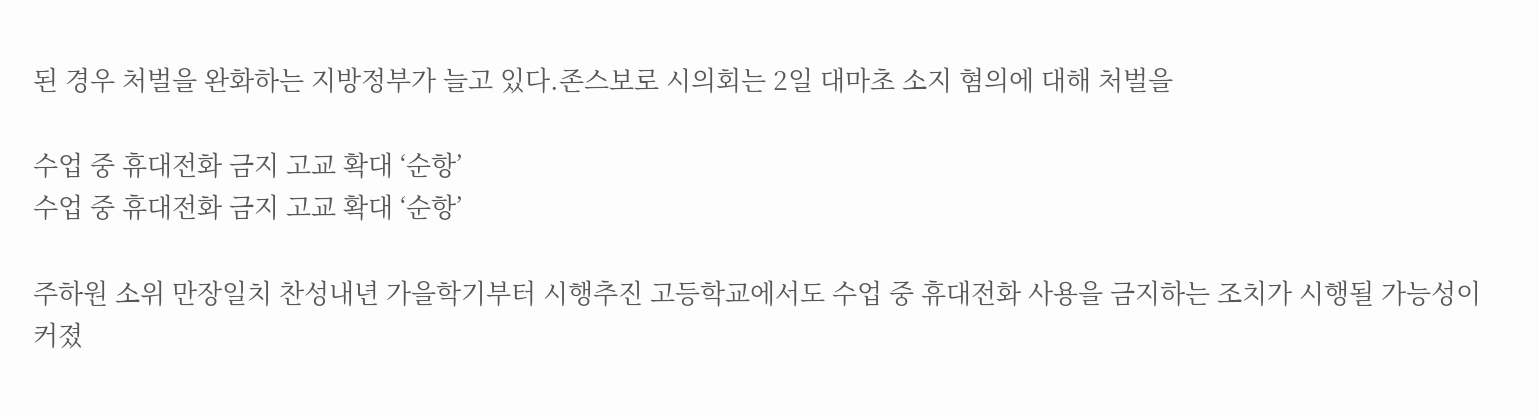된 경우 처벌을 완화하는 지방정부가 늘고 있다.존스보로 시의회는 2일 대마초 소지 혐의에 대해 처벌을

수업 중 휴대전화 금지 고교 확대 ‘순항’
수업 중 휴대전화 금지 고교 확대 ‘순항’

주하원 소위 만장일치 찬성내년 가을학기부터 시행추진 고등학교에서도 수업 중 휴대전화 사용을 금지하는 조치가 시행될 가능성이 커졌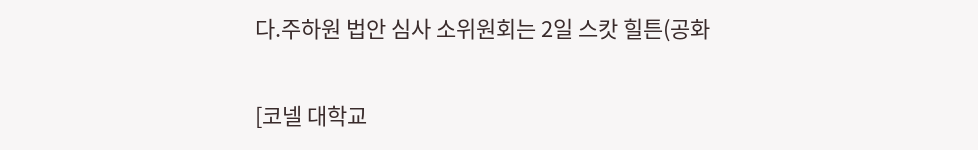다.주하원 법안 심사 소위원회는 2일 스캇 힐튼(공화

[코넬 대학교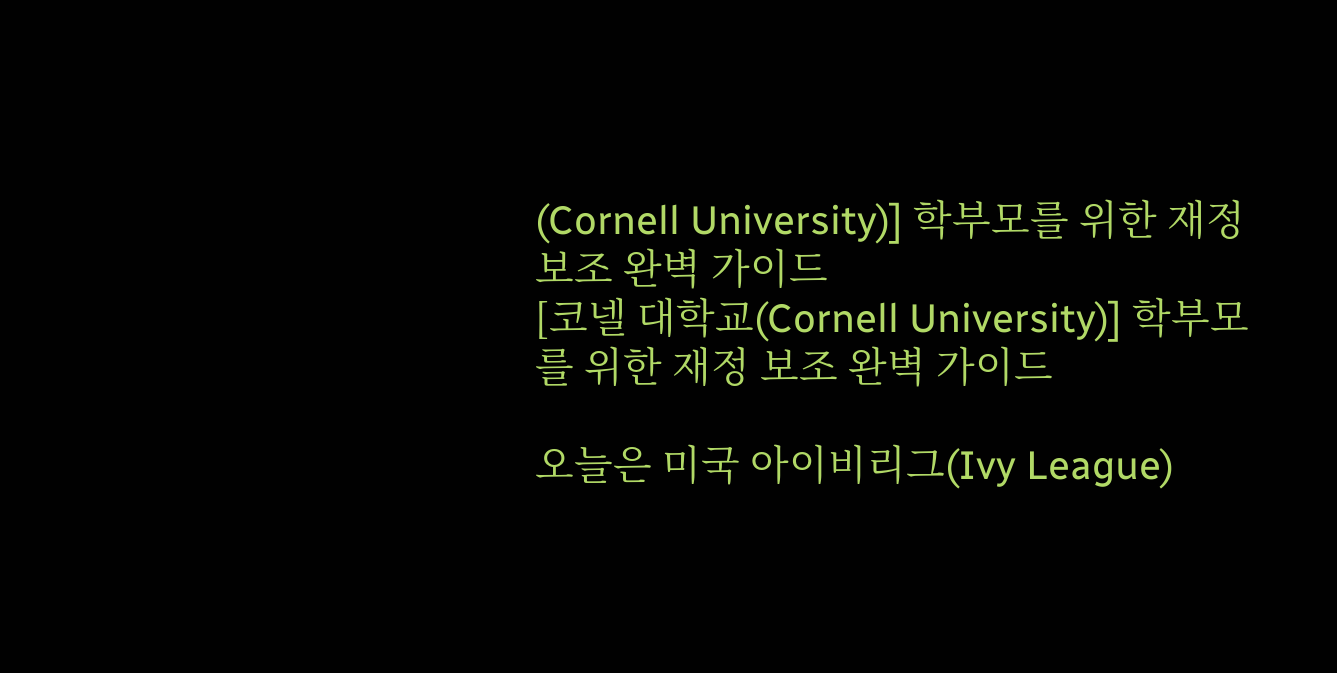(Cornell University)] 학부모를 위한 재정 보조 완벽 가이드
[코넬 대학교(Cornell University)] 학부모를 위한 재정 보조 완벽 가이드

오늘은 미국 아이비리그(Ivy League)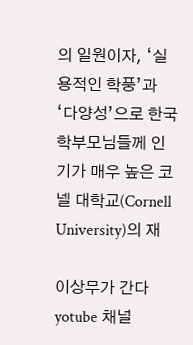의 일원이자, ‘실용적인 학풍’과 ‘다양성’으로 한국 학부모님들께 인기가 매우 높은 코넬 대학교(Cornell University)의 재

이상무가 간다 yotube 채널